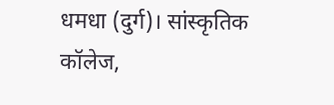धमधा (दुर्ग)। सांस्कृतिक कॉलेज,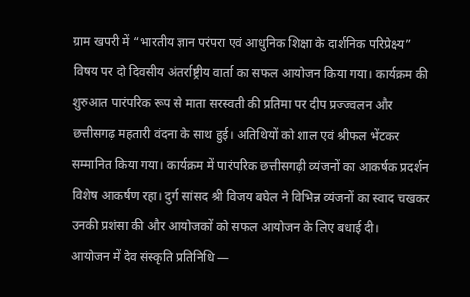ग्राम खपरी में “भारतीय ज्ञान परंपरा एवं आधुनिक शिक्षा के दार्शनिक परिप्रेक्ष्य” विषय पर दो दिवसीय अंतर्राष्ट्रीय वार्ता का सफल आयोजन किया गया। कार्यक्रम की शुरुआत पारंपरिक रूप से माता सरस्वती की प्रतिमा पर दीप प्रज्ज्वलन और छत्तीसगढ़ महतारी वंदना के साथ हुई। अतिथियों को शाल एवं श्रीफल भेंटकर सम्मानित किया गया। कार्यक्रम में पारंपरिक छत्तीसगढ़ी व्यंजनों का आकर्षक प्रदर्शन विशेष आकर्षण रहा। दुर्ग सांसद श्री विजय बघेल ने विभिन्न व्यंजनों का स्वाद चखकर उनकी प्रशंसा की और आयोजकों को सफल आयोजन के लिए बधाई दी।
आयोजन में देव संस्कृति प्रतिनिधि —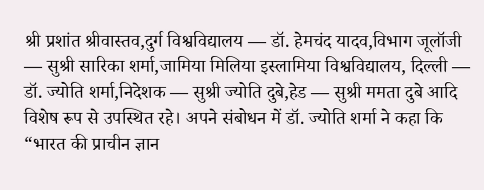श्री प्रशांत श्रीवास्तव,दुर्ग विश्वविद्यालय — डॉ. हेमचंद यादव,विभाग जूलॉजी — सुश्री सारिका शर्मा,जामिया मिलिया इस्लामिया विश्वविद्यालय, दिल्ली — डॉ. ज्योति शर्मा,निदेशक — सुश्री ज्योति दुबे,हेड — सुश्री ममता दुबे आदि विशेष रूप से उपस्थित रहे। अपने संबोधन में डॉ. ज्योति शर्मा ने कहा कि “भारत की प्राचीन ज्ञान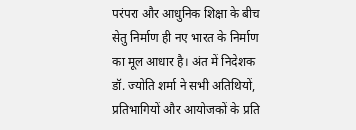परंपरा और आधुनिक शिक्षा के बीच सेतु निर्माण ही नए भारत के निर्माण का मूल आधार है। अंत में निदेशक डॉ. ज्योति शर्मा ने सभी अतिथियों, प्रतिभागियों और आयोजकों के प्रति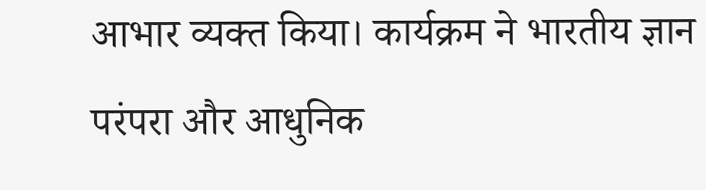आभार व्यक्त किया। कार्यक्रम ने भारतीय ज्ञान परंपरा और आधुनिक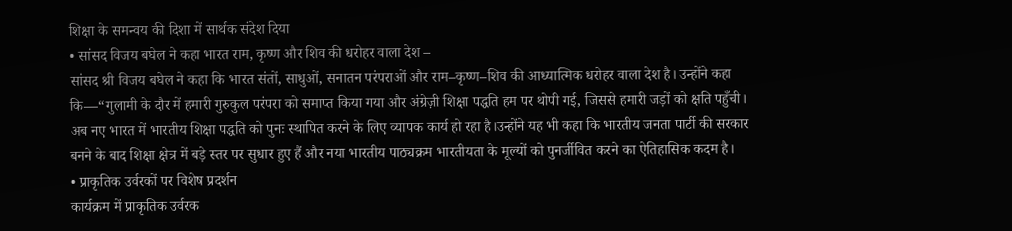शिक्षा के समन्वय की दिशा में सार्थक संदेश दिया
• सांसद विजय बघेल ने कहा भारत राम, कृष्ण और शिव की धरोहर वाला देश –
सांसद श्री विजय बघेल ने कहा कि भारत संतों, साधुओं, सनातन परंपराओं और राम–कृष्ण–शिव की आध्यात्मिक धरोहर वाला देश है। उन्होंने कहा कि—“गुलामी के दौर में हमारी गुरुकुल परंपरा को समाप्त किया गया और अंग्रेज़ी शिक्षा पद्धति हम पर थोपी गई, जिससे हमारी जड़ों को क्षति पहुँची। अब नए भारत में भारतीय शिक्षा पद्धति को पुनः स्थापित करने के लिए व्यापक कार्य हो रहा है।उन्होंने यह भी कहा कि भारतीय जनता पार्टी की सरकार बनने के बाद शिक्षा क्षेत्र में बड़े स्तर पर सुधार हुए हैं और नया भारतीय पाठ्यक्रम भारतीयता के मूल्यों को पुनर्जीवित करने का ऐतिहासिक कदम है।
• प्राकृतिक उर्वरकों पर विशेष प्रदर्शन
कार्यक्रम में प्राकृतिक उर्वरक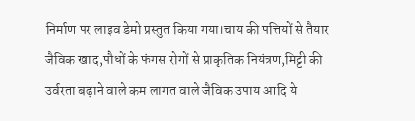निर्माण पर लाइव डेमो प्रस्तुत किया गया।चाय की पत्तियों से तैयार जैविक खाद,पौधों के फंगस रोगों से प्राकृतिक नियंत्रण,मिट्टी की उर्वरता बढ़ाने वाले कम लागत वाले जैविक उपाय आदि ये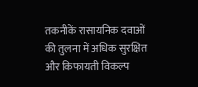तकनीकें रासायनिक दवाओं की तुलना में अधिक सुरक्षित और किफायती विकल्प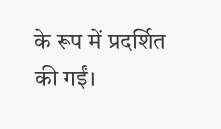के रूप में प्रदर्शित की गईं।